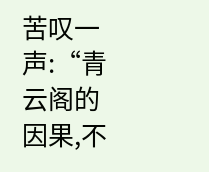苦叹一声:“青云阁的因果,不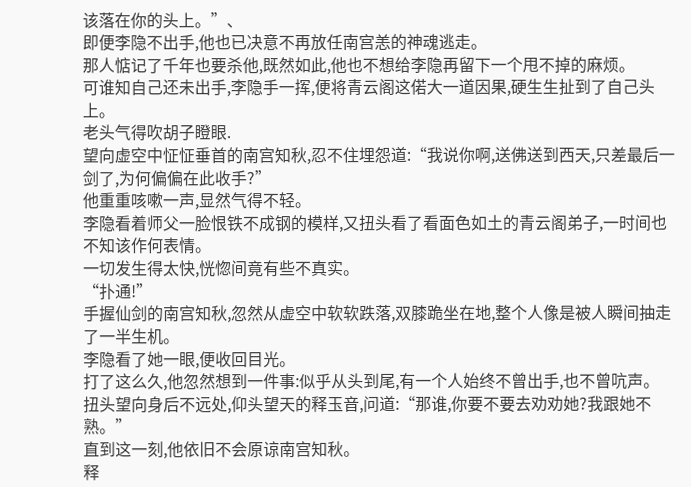该落在你的头上。”、
即便李隐不出手,他也已决意不再放任南宫恙的神魂逃走。
那人惦记了千年也要杀他,既然如此,他也不想给李隐再留下一个甩不掉的麻烦。
可谁知自己还未出手,李隐手一挥,便将青云阁这偌大一道因果,硬生生扯到了自己头上。
老头气得吹胡子瞪眼.
望向虚空中怔怔垂首的南宫知秋,忍不住埋怨道:“我说你啊,送佛送到西天,只差最后一剑了,为何偏偏在此收手?”
他重重咳嗽一声,显然气得不轻。
李隐看着师父一脸恨铁不成钢的模样,又扭头看了看面色如土的青云阁弟子,一时间也不知该作何表情。
一切发生得太快,恍惚间竟有些不真实。
“扑通!”
手握仙剑的南宫知秋,忽然从虚空中软软跌落,双膝跪坐在地,整个人像是被人瞬间抽走了一半生机。
李隐看了她一眼,便收回目光。
打了这么久,他忽然想到一件事:似乎从头到尾,有一个人始终不曾出手,也不曾吭声。
扭头望向身后不远处,仰头望天的释玉音,问道:“那谁,你要不要去劝劝她?我跟她不熟。”
直到这一刻,他依旧不会原谅南宫知秋。
释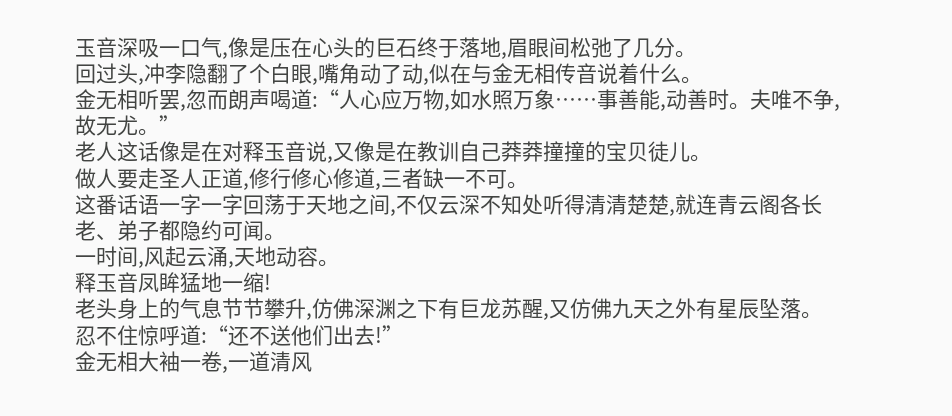玉音深吸一口气,像是压在心头的巨石终于落地,眉眼间松弛了几分。
回过头,冲李隐翻了个白眼,嘴角动了动,似在与金无相传音说着什么。
金无相听罢,忽而朗声喝道:“人心应万物,如水照万象……事善能,动善时。夫唯不争,故无尤。”
老人这话像是在对释玉音说,又像是在教训自己莽莽撞撞的宝贝徒儿。
做人要走圣人正道,修行修心修道,三者缺一不可。
这番话语一字一字回荡于天地之间,不仅云深不知处听得清清楚楚,就连青云阁各长老、弟子都隐约可闻。
一时间,风起云涌,天地动容。
释玉音凤眸猛地一缩!
老头身上的气息节节攀升,仿佛深渊之下有巨龙苏醒,又仿佛九天之外有星辰坠落。
忍不住惊呼道:“还不送他们出去!”
金无相大袖一卷,一道清风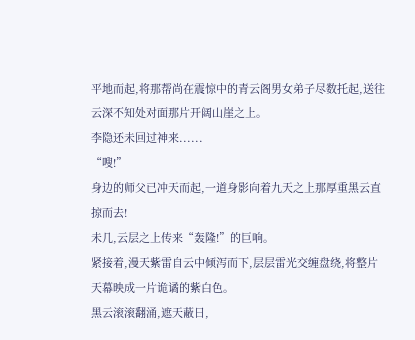平地而起,将那帮尚在震惊中的青云阁男女弟子尽数托起,送往云深不知处对面那片开阔山崖之上。
李隐还未回过神来......
“嗖!”
身边的师父已冲天而起,一道身影向着九天之上那厚重黑云直掠而去!
未几,云层之上传来“轰隆!”的巨响。
紧接着,漫天紫雷自云中倾泻而下,层层雷光交缠盘绕,将整片天幕映成一片诡谲的紫白色。
黑云滚滚翻涌,遮天蔽日,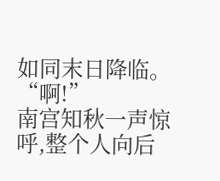如同末日降临。
“啊!”
南宫知秋一声惊呼,整个人向后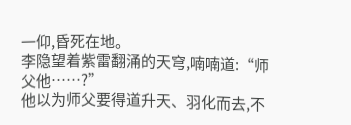一仰,昏死在地。
李隐望着紫雷翻涌的天穹,喃喃道:“师父他……?”
他以为师父要得道升天、羽化而去,不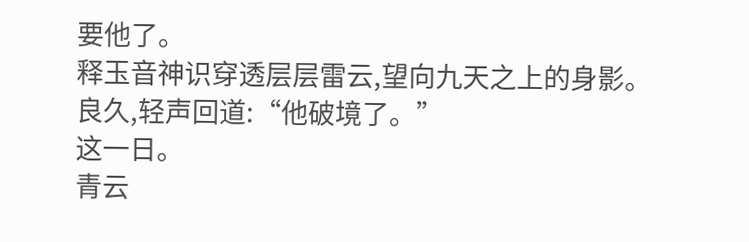要他了。
释玉音神识穿透层层雷云,望向九天之上的身影。良久,轻声回道:“他破境了。”
这一日。
青云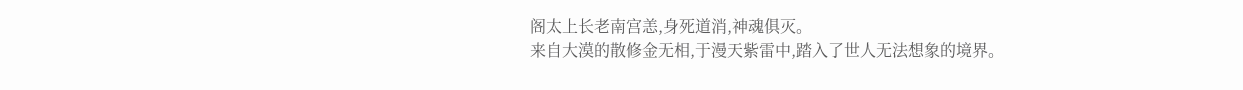阁太上长老南宫恙,身死道消,神魂俱灭。
来自大漠的散修金无相,于漫天紫雷中,踏入了世人无法想象的境界。